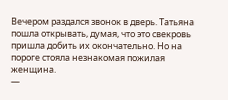Вечером раздался звонок в дверь. Татьяна пошла открывать, думая, что это свекровь пришла добить их окончательно. Но на пороге стояла незнакомая пожилая женщина.
—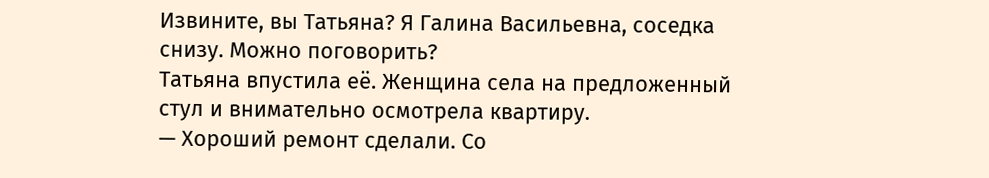Извините, вы Татьяна? Я Галина Васильевна, соседка снизу. Можно поговорить?
Татьяна впустила её. Женщина села на предложенный стул и внимательно осмотрела квартиру.
— Хороший ремонт сделали. Со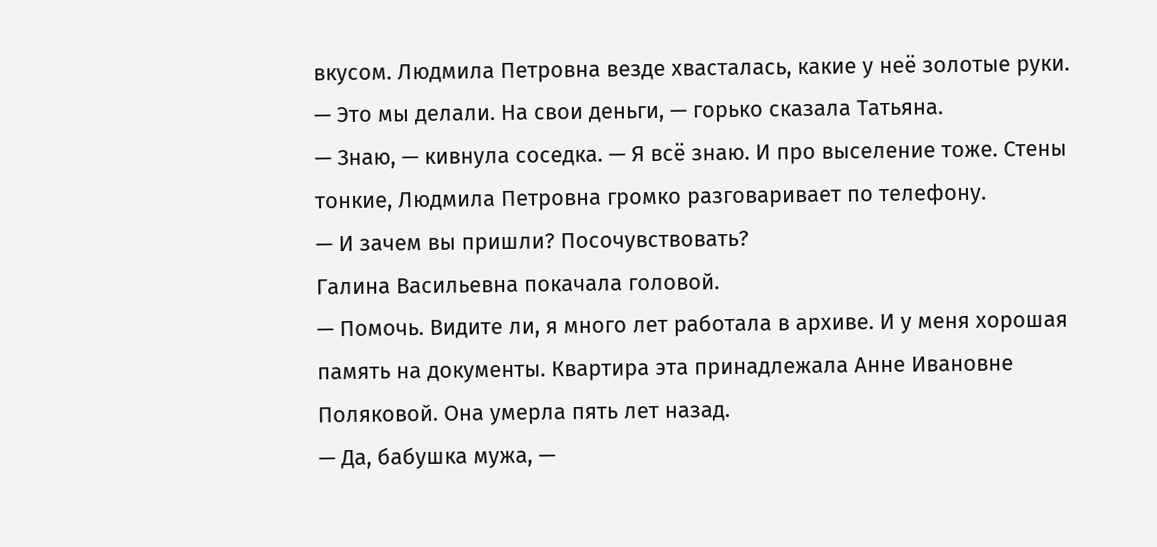вкусом. Людмила Петровна везде хвасталась, какие у неё золотые руки.
— Это мы делали. На свои деньги, — горько сказала Татьяна.
— Знаю, — кивнула соседка. — Я всё знаю. И про выселение тоже. Стены тонкие, Людмила Петровна громко разговаривает по телефону.
— И зачем вы пришли? Посочувствовать?
Галина Васильевна покачала головой.
— Помочь. Видите ли, я много лет работала в архиве. И у меня хорошая память на документы. Квартира эта принадлежала Анне Ивановне Поляковой. Она умерла пять лет назад.
— Да, бабушка мужа, —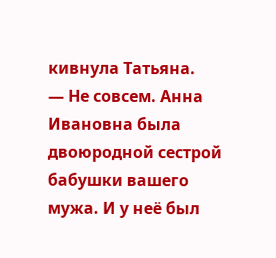кивнула Татьяна.
— Не совсем. Анна Ивановна была двоюродной сестрой бабушки вашего мужа. И у неё был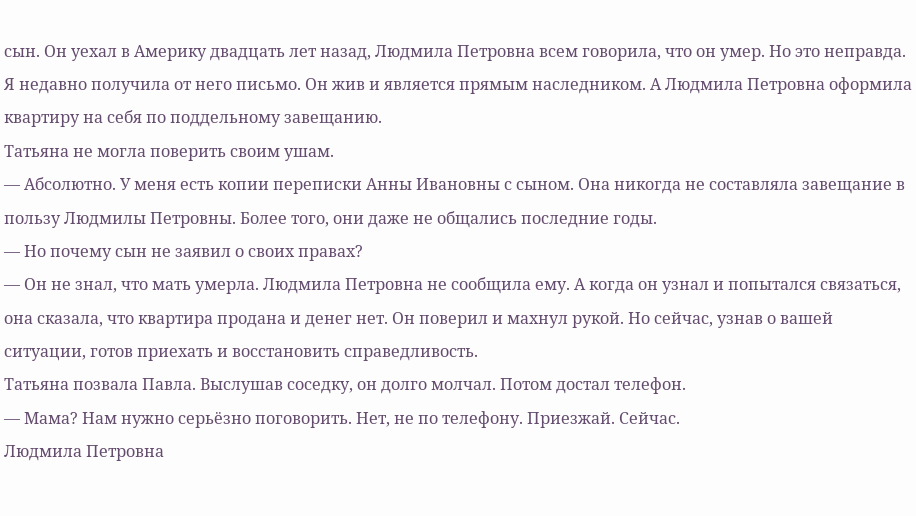сын. Он уехал в Америку двадцать лет назад, Людмила Петровна всем говорила, что он умер. Но это неправда. Я недавно получила от него письмо. Он жив и является прямым наследником. А Людмила Петровна оформила квартиру на себя по поддельному завещанию.
Татьяна не могла поверить своим ушам.
— Абсолютно. У меня есть копии переписки Анны Ивановны с сыном. Она никогда не составляла завещание в пользу Людмилы Петровны. Более того, они даже не общались последние годы.
— Но почему сын не заявил о своих правах?
— Он не знал, что мать умерла. Людмила Петровна не сообщила ему. А когда он узнал и попытался связаться, она сказала, что квартира продана и денег нет. Он поверил и махнул рукой. Но сейчас, узнав о вашей ситуации, готов приехать и восстановить справедливость.
Татьяна позвала Павла. Выслушав соседку, он долго молчал. Потом достал телефон.
— Мама? Нам нужно серьёзно поговорить. Нет, не по телефону. Приезжай. Сейчас.
Людмила Петровна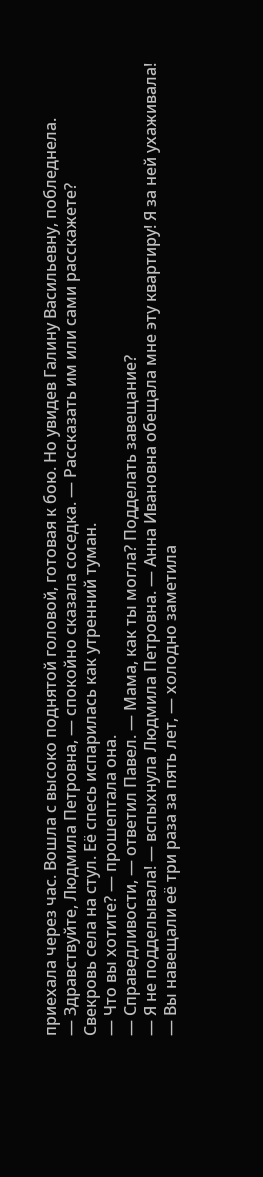приехала через час. Вошла с высоко поднятой головой, готовая к бою. Но увидев Галину Васильевну, побледнела.
— Здравствуйте, Людмила Петровна, — спокойно сказала соседка. — Рассказать им или сами расскажете?
Свекровь села на стул. Её спесь испарилась как утренний туман.
— Что вы хотите? — прошептала она.
— Справедливости, — ответил Павел. — Мама, как ты могла? Подделать завещание?
— Я не подделывала! — вспыхнула Людмила Петровна. — Анна Ивановна обещала мне эту квартиру! Я за ней ухаживала!
— Вы навещали её три раза за пять лет, — холодно заметила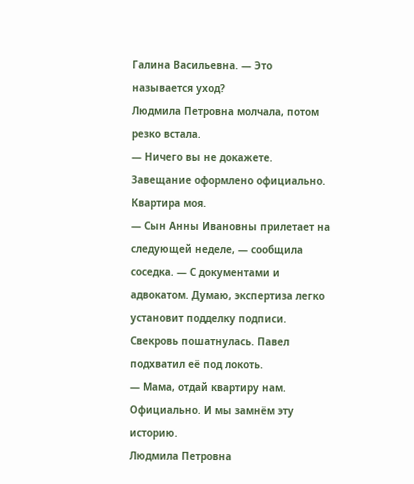Галина Васильевна. — Это называется уход?
Людмила Петровна молчала, потом резко встала.
— Ничего вы не докажете. Завещание оформлено официально. Квартира моя.
— Сын Анны Ивановны прилетает на следующей неделе, — сообщила соседка. — С документами и адвокатом. Думаю, экспертиза легко установит подделку подписи.
Свекровь пошатнулась. Павел подхватил её под локоть.
— Мама, отдай квартиру нам. Официально. И мы замнём эту историю.
Людмила Петровна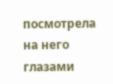посмотрела на него глазами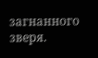загнанного зверя.